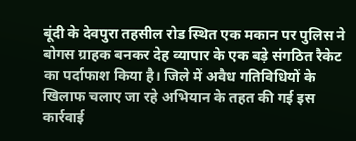बूंदी के देवपुरा तहसील रोड स्थित एक मकान पर पुलिस ने बोगस ग्राहक बनकर देह व्यापार के एक बड़े संगठित रैकेट का पर्दाफाश किया है। जिले में अवैध गतिविधियों के खिलाफ चलाए जा रहे अभियान के तहत की गई इस कार्रवाई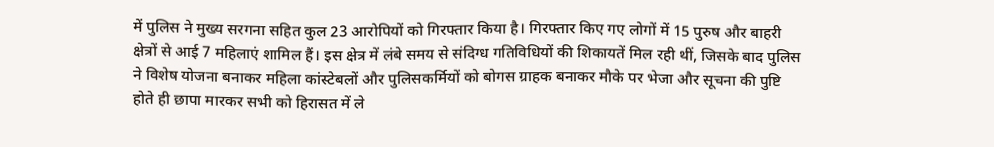में पुलिस ने मुख्य सरगना सहित कुल 23 आरोपियों को गिरफ्तार किया है। गिरफ्तार किए गए लोगों में 15 पुरुष और बाहरी क्षेत्रों से आई 7 महिलाएं शामिल हैं। इस क्षेत्र में लंबे समय से संदिग्ध गतिविधियों की शिकायतें मिल रही थीं, जिसके बाद पुलिस ने विशेष योजना बनाकर महिला कांस्टेबलों और पुलिसकर्मियों को बोगस ग्राहक बनाकर मौके पर भेजा और सूचना की पुष्टि होते ही छापा मारकर सभी को हिरासत में ले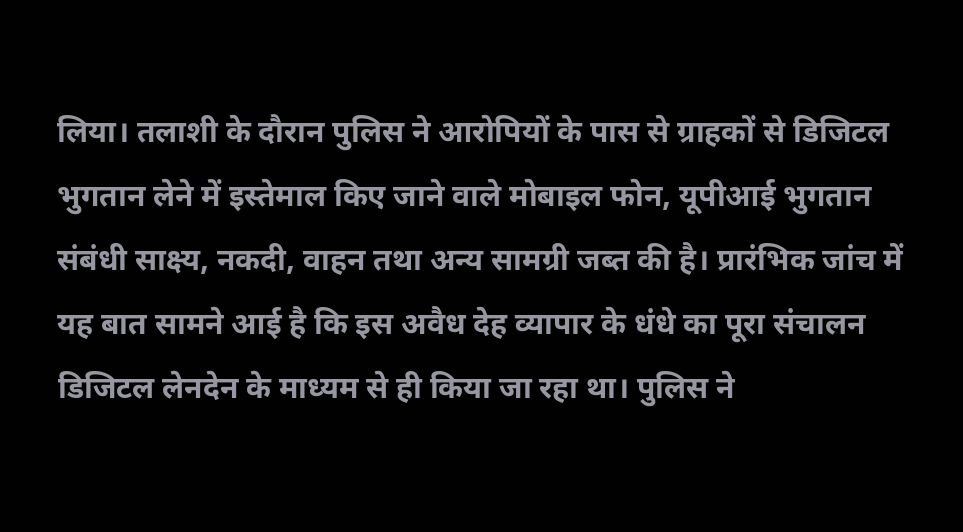लिया। तलाशी के दौरान पुलिस ने आरोपियों के पास से ग्राहकों से डिजिटल भुगतान लेने में इस्तेमाल किए जाने वाले मोबाइल फोन, यूपीआई भुगतान संबंधी साक्ष्य, नकदी, वाहन तथा अन्य सामग्री जब्त की है। प्रारंभिक जांच में यह बात सामने आई है कि इस अवैध देह व्यापार के धंधे का पूरा संचालन डिजिटल लेनदेन के माध्यम से ही किया जा रहा था। पुलिस ने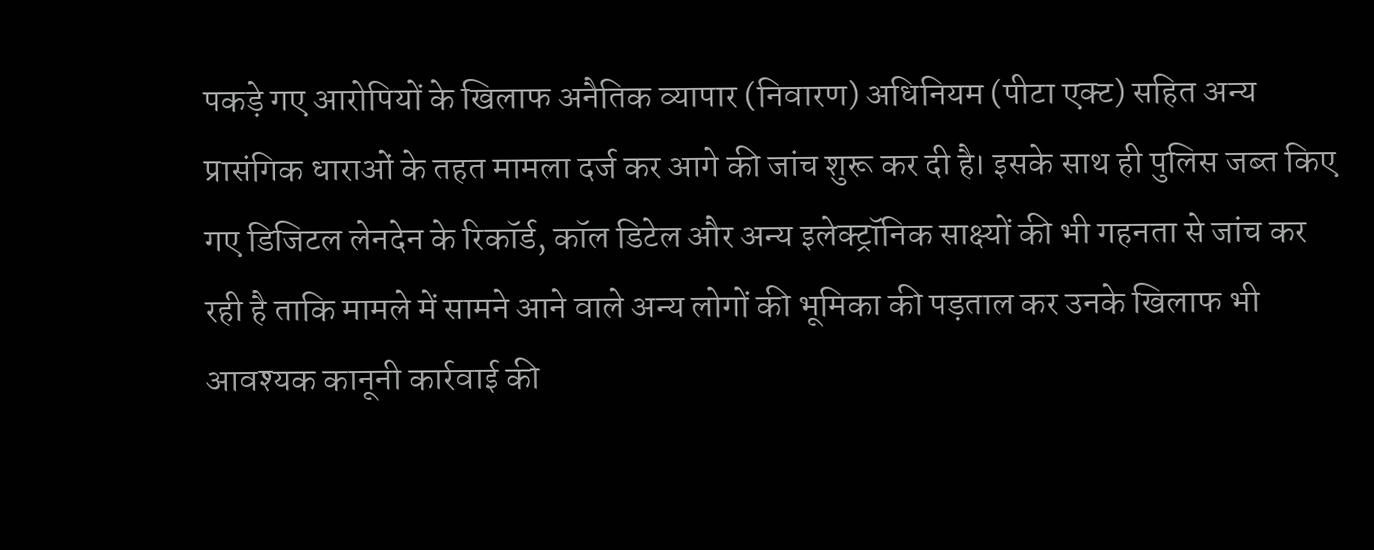पकड़े गए आरोपियों के खिलाफ अनैतिक व्यापार (निवारण) अधिनियम (पीटा एक्ट) सहित अन्य प्रासंगिक धाराओं के तहत मामला दर्ज कर आगे की जांच शुरू कर दी है। इसके साथ ही पुलिस जब्त किए गए डिजिटल लेनदेन के रिकॉर्ड, कॉल डिटेल और अन्य इलेक्ट्रॉनिक साक्ष्यों की भी गहनता से जांच कर रही है ताकि मामले में सामने आने वाले अन्य लोगों की भूमिका की पड़ताल कर उनके खिलाफ भी आवश्यक कानूनी कार्रवाई की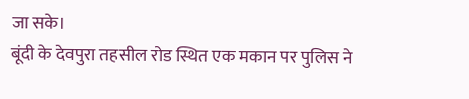जा सके।
बूंदी के देवपुरा तहसील रोड स्थित एक मकान पर पुलिस ने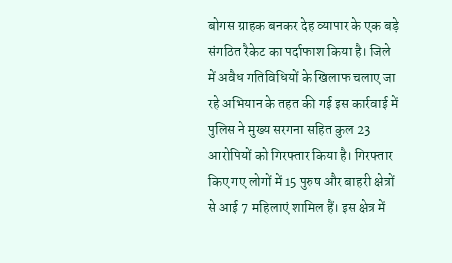बोगस ग्राहक बनकर देह व्यापार के एक बड़े संगठित रैकेट का पर्दाफाश किया है। जिले में अवैध गतिविधियों के खिलाफ चलाए जा रहे अभियान के तहत की गई इस कार्रवाई में पुलिस ने मुख्य सरगना सहित कुल 23 आरोपियों को गिरफ्तार किया है। गिरफ्तार किए गए लोगों में 15 पुरुष और बाहरी क्षेत्रों से आई 7 महिलाएं शामिल हैं। इस क्षेत्र में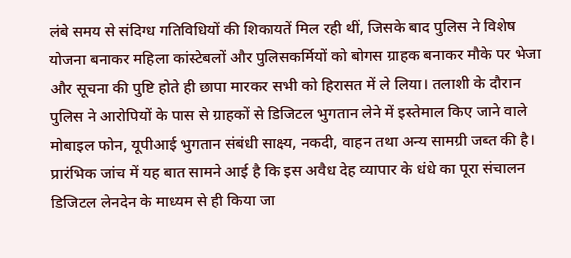लंबे समय से संदिग्ध गतिविधियों की शिकायतें मिल रही थीं, जिसके बाद पुलिस ने विशेष योजना बनाकर महिला कांस्टेबलों और पुलिसकर्मियों को बोगस ग्राहक बनाकर मौके पर भेजा और सूचना की पुष्टि होते ही छापा मारकर सभी को हिरासत में ले लिया। तलाशी के दौरान पुलिस ने आरोपियों के पास से ग्राहकों से डिजिटल भुगतान लेने में इस्तेमाल किए जाने वाले मोबाइल फोन, यूपीआई भुगतान संबंधी साक्ष्य, नकदी, वाहन तथा अन्य सामग्री जब्त की है। प्रारंभिक जांच में यह बात सामने आई है कि इस अवैध देह व्यापार के धंधे का पूरा संचालन डिजिटल लेनदेन के माध्यम से ही किया जा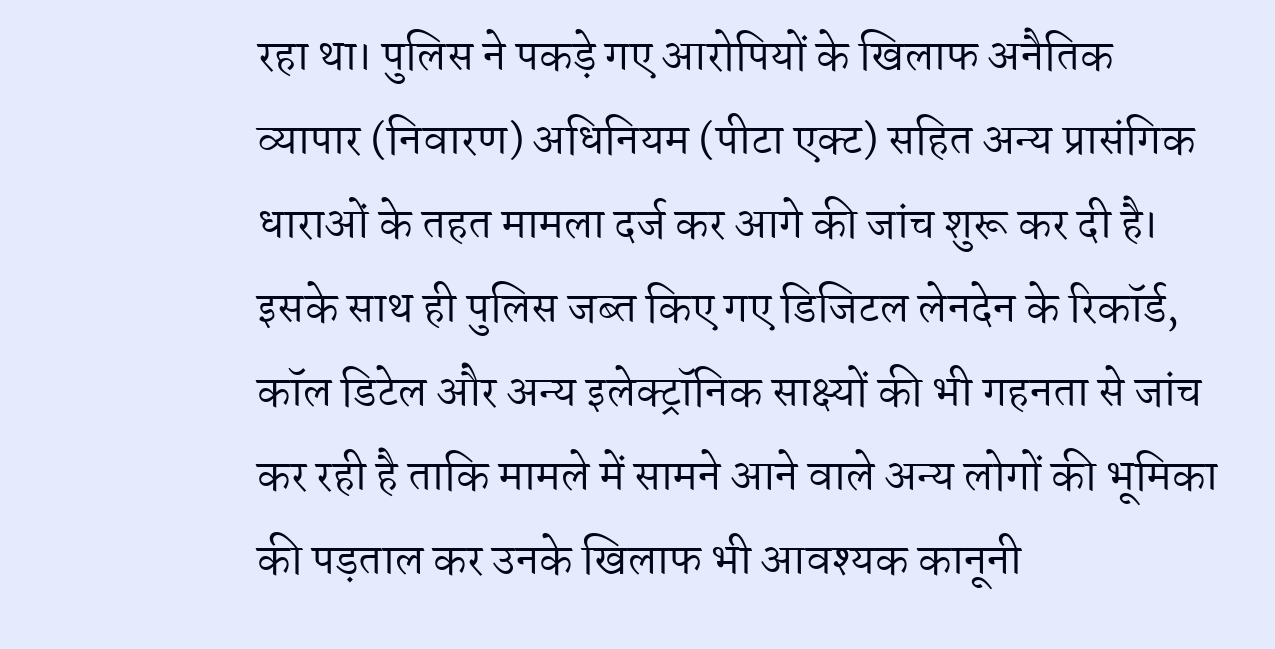रहा था। पुलिस ने पकड़े गए आरोपियों के खिलाफ अनैतिक व्यापार (निवारण) अधिनियम (पीटा एक्ट) सहित अन्य प्रासंगिक धाराओं के तहत मामला दर्ज कर आगे की जांच शुरू कर दी है। इसके साथ ही पुलिस जब्त किए गए डिजिटल लेनदेन के रिकॉर्ड, कॉल डिटेल और अन्य इलेक्ट्रॉनिक साक्ष्यों की भी गहनता से जांच कर रही है ताकि मामले में सामने आने वाले अन्य लोगों की भूमिका की पड़ताल कर उनके खिलाफ भी आवश्यक कानूनी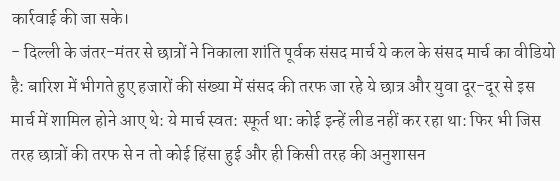कार्रवाई की जा सके।
- दिल्ली के जंतर-मंतर से छात्रों ने निकाला शांति पूर्वक संसद मार्च ये कल के संसद मार्च का वीडियो है: बारिश में भीगते हुए हजारों की संख्या में संसद की तरफ जा रहे ये छात्र और युवा दूर-दूर से इस मार्च में शामिल होने आए थे: ये मार्च स्वत: स्फूर्त था: कोई इन्हें लीड नहीं कर रहा था: फिर भी जिस तरह छात्रों की तरफ से न तो कोई हिंसा हुई और ही किसी तरह की अनुशासन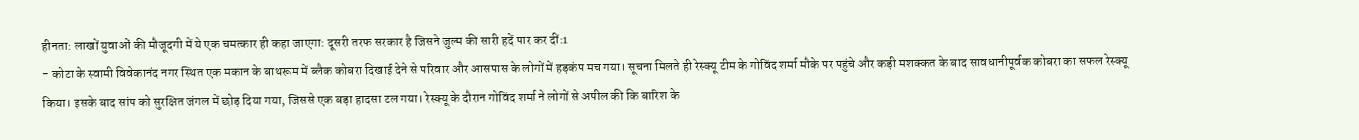हीनता: लाखों युवाओं की मौजूदगी में ये एक चमत्कार ही कहा जाएगा: दूसरी तरफ सरकार है जिसने जुल्म की सारी हदें पार कर दीं:1
- कोटा के स्वामी विवेकानंद नगर स्थित एक मकान के बाथरूम में ब्लैक कोबरा दिखाई देने से परिवार और आसपास के लोगों में हड़कंप मच गया। सूचना मिलते ही रेस्क्यू टीम के गोविंद शर्मा मौके पर पहुंचे और कड़ी मशक्कत के बाद सावधानीपूर्वक कोबरा का सफल रेस्क्यू किया। इसके बाद सांप को सुरक्षित जंगल में छोड़ दिया गया, जिससे एक बड़ा हादसा टल गया। रेस्क्यू के दौरान गोविंद शर्मा ने लोगों से अपील की कि बारिश के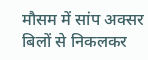मौसम में सांप अक्सर बिलों से निकलकर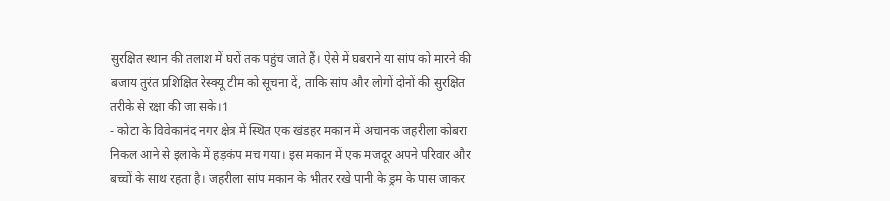सुरक्षित स्थान की तलाश में घरों तक पहुंच जाते हैं। ऐसे में घबराने या सांप को मारने की बजाय तुरंत प्रशिक्षित रेस्क्यू टीम को सूचना दें, ताकि सांप और लोगों दोनों की सुरक्षित तरीके से रक्षा की जा सके।1
- कोटा के विवेकानंद नगर क्षेत्र में स्थित एक खंडहर मकान में अचानक जहरीला कोबरा निकल आने से इलाके में हड़कंप मच गया। इस मकान में एक मजदूर अपने परिवार और बच्चों के साथ रहता है। जहरीला सांप मकान के भीतर रखे पानी के ड्रम के पास जाकर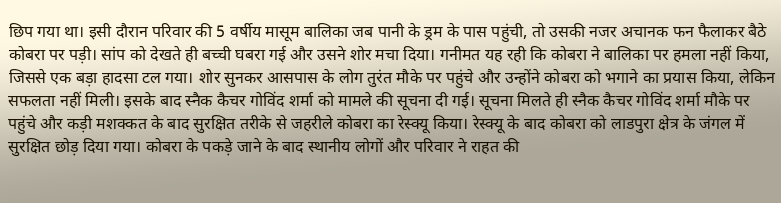छिप गया था। इसी दौरान परिवार की 5 वर्षीय मासूम बालिका जब पानी के ड्रम के पास पहुंची, तो उसकी नजर अचानक फन फैलाकर बैठे कोबरा पर पड़ी। सांप को देखते ही बच्ची घबरा गई और उसने शोर मचा दिया। गनीमत यह रही कि कोबरा ने बालिका पर हमला नहीं किया, जिससे एक बड़ा हादसा टल गया। शोर सुनकर आसपास के लोग तुरंत मौके पर पहुंचे और उन्होंने कोबरा को भगाने का प्रयास किया, लेकिन सफलता नहीं मिली। इसके बाद स्नैक कैचर गोविंद शर्मा को मामले की सूचना दी गई। सूचना मिलते ही स्नैक कैचर गोविंद शर्मा मौके पर पहुंचे और कड़ी मशक्कत के बाद सुरक्षित तरीके से जहरीले कोबरा का रेस्क्यू किया। रेस्क्यू के बाद कोबरा को लाडपुरा क्षेत्र के जंगल में सुरक्षित छोड़ दिया गया। कोबरा के पकड़े जाने के बाद स्थानीय लोगों और परिवार ने राहत की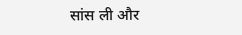सांस ली और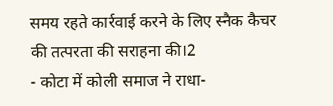समय रहते कार्रवाई करने के लिए स्नैक कैचर की तत्परता की सराहना की।2
- कोटा में कोली समाज ने राधा-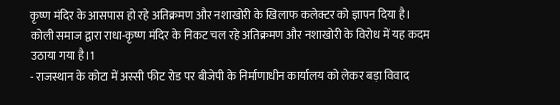कृष्ण मंदिर के आसपास हो रहे अतिक्रमण और नशाखोरी के खिलाफ कलेक्टर को ज्ञापन दिया है। कोली समाज द्वारा राधा-कृष्ण मंदिर के निकट चल रहे अतिक्रमण और नशाखोरी के विरोध में यह कदम उठाया गया है।1
- राजस्थान के कोटा में अस्सी फीट रोड पर बीजेपी के निर्माणाधीन कार्यालय को लेकर बड़ा विवाद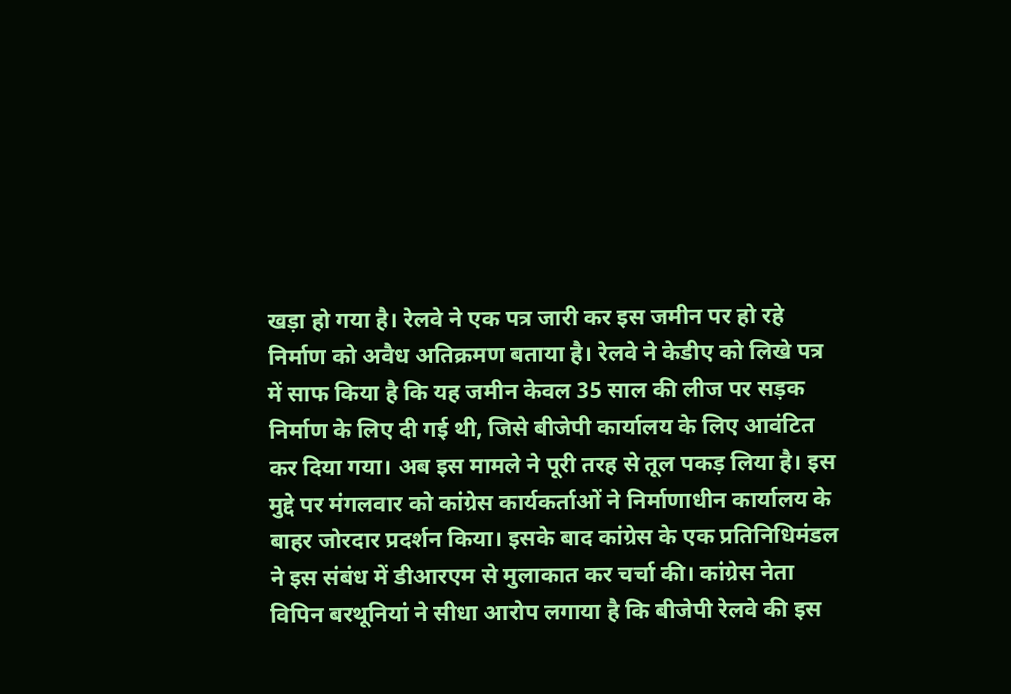खड़ा हो गया है। रेलवे ने एक पत्र जारी कर इस जमीन पर हो रहे निर्माण को अवैध अतिक्रमण बताया है। रेलवे ने केडीए को लिखे पत्र में साफ किया है कि यह जमीन केवल 35 साल की लीज पर सड़क निर्माण के लिए दी गई थी, जिसे बीजेपी कार्यालय के लिए आवंटित कर दिया गया। अब इस मामले ने पूरी तरह से तूल पकड़ लिया है। इस मुद्दे पर मंगलवार को कांग्रेस कार्यकर्ताओं ने निर्माणाधीन कार्यालय के बाहर जोरदार प्रदर्शन किया। इसके बाद कांग्रेस के एक प्रतिनिधिमंडल ने इस संबंध में डीआरएम से मुलाकात कर चर्चा की। कांग्रेस नेता विपिन बरथूनियां ने सीधा आरोप लगाया है कि बीजेपी रेलवे की इस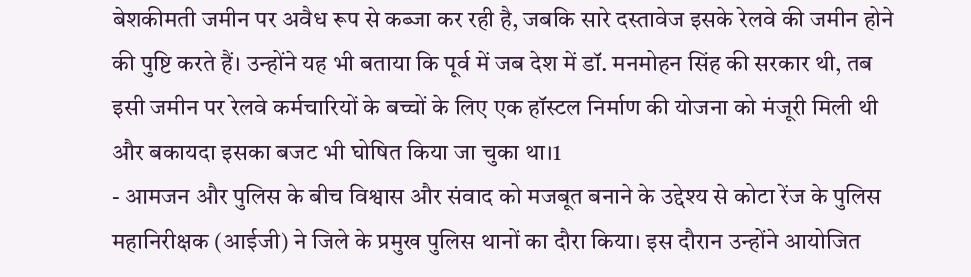बेशकीमती जमीन पर अवैध रूप से कब्जा कर रही है, जबकि सारे दस्तावेज इसके रेलवे की जमीन होने की पुष्टि करते हैं। उन्होंने यह भी बताया कि पूर्व में जब देश में डॉ. मनमोहन सिंह की सरकार थी, तब इसी जमीन पर रेलवे कर्मचारियों के बच्चों के लिए एक हॉस्टल निर्माण की योजना को मंजूरी मिली थी और बकायदा इसका बजट भी घोषित किया जा चुका था।1
- आमजन और पुलिस के बीच विश्वास और संवाद को मजबूत बनाने के उद्देश्य से कोटा रेंज के पुलिस महानिरीक्षक (आईजी) ने जिले के प्रमुख पुलिस थानों का दौरा किया। इस दौरान उन्होंने आयोजित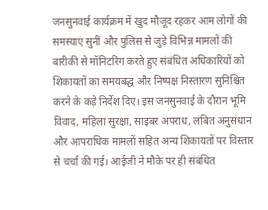जनसुनवाई कार्यक्रम में खुद मौजूद रहकर आम लोगों की समस्याएं सुनीं और पुलिस से जुड़े विभिन्न मामलों की बारीकी से मॉनिटरिंग करते हुए संबंधित अधिकारियों को शिकायतों का समयबद्ध और निष्पक्ष निस्तारण सुनिश्चित करने के कड़े निर्देश दिए। इस जनसुनवाई के दौरान भूमि विवाद, महिला सुरक्षा, साइबर अपराध, लंबित अनुसंधान और आपराधिक मामलों सहित अन्य शिकायतों पर विस्तार से चर्चा की गई। आईजी ने मौके पर ही संबंधित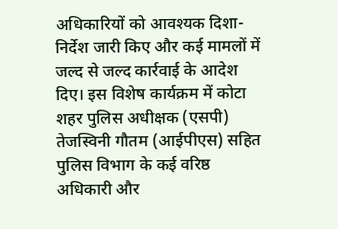अधिकारियों को आवश्यक दिशा-निर्देश जारी किए और कई मामलों में जल्द से जल्द कार्रवाई के आदेश दिए। इस विशेष कार्यक्रम में कोटा शहर पुलिस अधीक्षक (एसपी) तेजस्विनी गौतम (आईपीएस) सहित पुलिस विभाग के कई वरिष्ठ अधिकारी और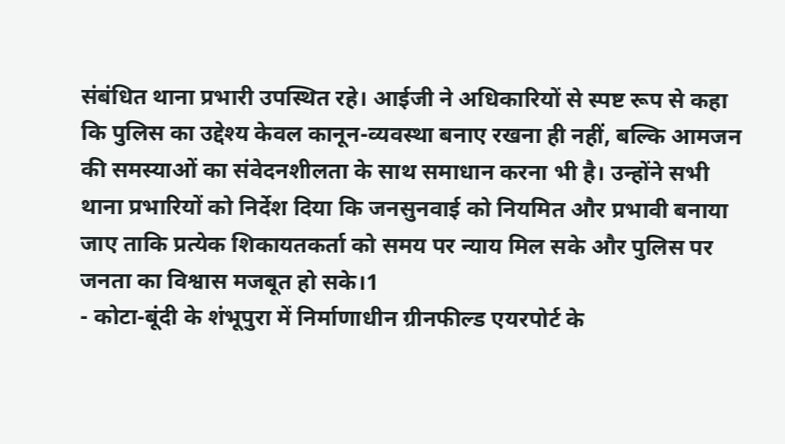संबंधित थाना प्रभारी उपस्थित रहे। आईजी ने अधिकारियों से स्पष्ट रूप से कहा कि पुलिस का उद्देश्य केवल कानून-व्यवस्था बनाए रखना ही नहीं, बल्कि आमजन की समस्याओं का संवेदनशीलता के साथ समाधान करना भी है। उन्होंने सभी थाना प्रभारियों को निर्देश दिया कि जनसुनवाई को नियमित और प्रभावी बनाया जाए ताकि प्रत्येक शिकायतकर्ता को समय पर न्याय मिल सके और पुलिस पर जनता का विश्वास मजबूत हो सके।1
- कोटा-बूंदी के शंभूपुरा में निर्माणाधीन ग्रीनफील्ड एयरपोर्ट के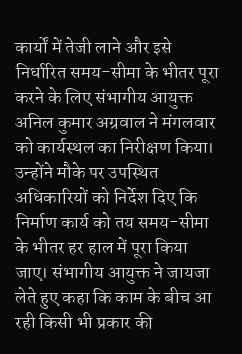कार्यों में तेजी लाने और इसे निर्धारित समय-सीमा के भीतर पूरा करने के लिए संभागीय आयुक्त अनिल कुमार अग्रवाल ने मंगलवार को कार्यस्थल का निरीक्षण किया। उन्होंने मौके पर उपस्थित अधिकारियों को निर्देश दिए कि निर्माण कार्य को तय समय-सीमा के भीतर हर हाल में पूरा किया जाए। संभागीय आयुक्त ने जायजा लेते हुए कहा कि काम के बीच आ रही किसी भी प्रकार की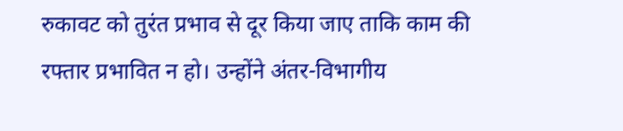रुकावट को तुरंत प्रभाव से दूर किया जाए ताकि काम की रफ्तार प्रभावित न हो। उन्होंने अंतर-विभागीय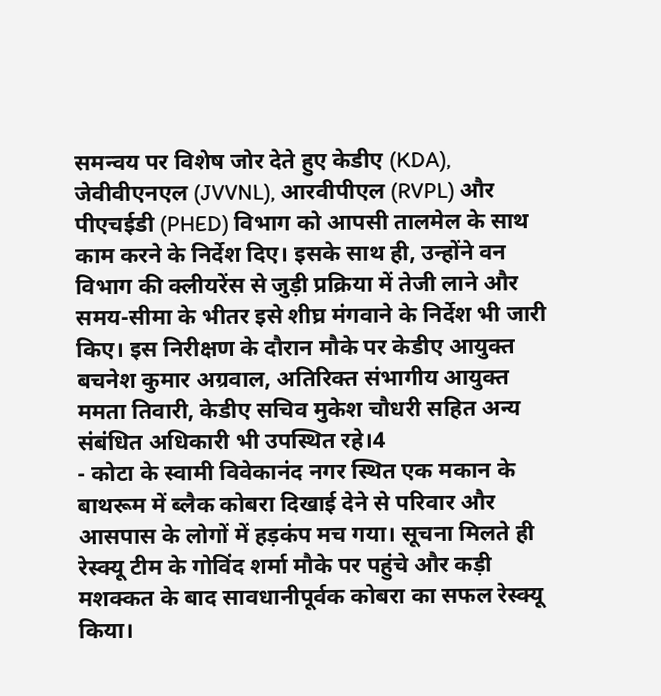समन्वय पर विशेष जोर देते हुए केडीए (KDA), जेवीवीएनएल (JVVNL), आरवीपीएल (RVPL) और पीएचईडी (PHED) विभाग को आपसी तालमेल के साथ काम करने के निर्देश दिए। इसके साथ ही, उन्होंने वन विभाग की क्लीयरेंस से जुड़ी प्रक्रिया में तेजी लाने और समय-सीमा के भीतर इसे शीघ्र मंगवाने के निर्देश भी जारी किए। इस निरीक्षण के दौरान मौके पर केडीए आयुक्त बचनेश कुमार अग्रवाल, अतिरिक्त संभागीय आयुक्त ममता तिवारी, केडीए सचिव मुकेश चौधरी सहित अन्य संबंधित अधिकारी भी उपस्थित रहे।4
- कोटा के स्वामी विवेकानंद नगर स्थित एक मकान के बाथरूम में ब्लैक कोबरा दिखाई देने से परिवार और आसपास के लोगों में हड़कंप मच गया। सूचना मिलते ही रेस्क्यू टीम के गोविंद शर्मा मौके पर पहुंचे और कड़ी मशक्कत के बाद सावधानीपूर्वक कोबरा का सफल रेस्क्यू किया।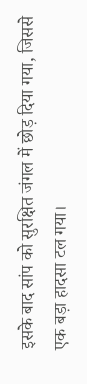इसके बाद सांप को सुरक्षित जंगल में छोड़ दिया गया, जिससे एक बड़ा हादसा टल गया।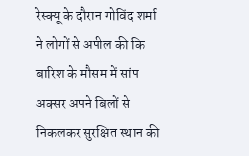रेस्क्यू के दौरान गोविंद शर्मा ने लोगों से अपील की कि बारिश के मौसम में सांप अक्सर अपने बिलों से निकलकर सुरक्षित स्थान की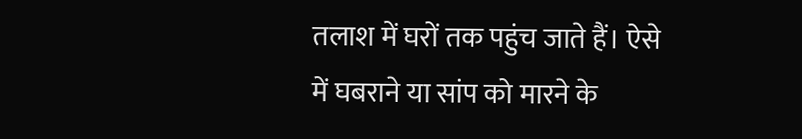तलाश में घरों तक पहुंच जाते हैं। ऐसे में घबराने या सांप को मारने के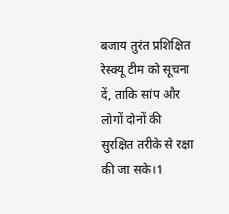बजाय तुरंत प्रशिक्षित रेस्क्यू टीम को सूचना दें, ताकि सांप और लोगों दोनों की सुरक्षित तरीके से रक्षा की जा सके।1